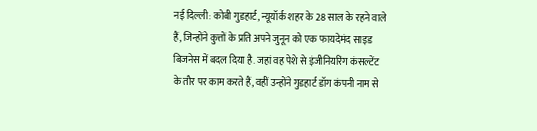नई दिल्ली: कोबी गुडहार्ट, न्यूयॉर्क शहर के 28 साल के रहने वाले हैं, जिन्होंने कुत्तों के प्रति अपने जुनून को एक फायदेमंद साइड बिजनेस में बदल दिया है. जहां वह पेशे से इंजीनियरिंग कंसल्टेंट के तौर पर काम करते हैं, वहीं उन्होंने गुडहार्ट डॉग कंपनी नाम से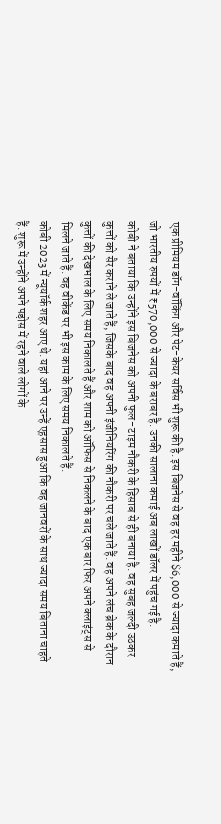एक प्रीमियम डॉग-वॉकिंग और पेट-केयर सर्विस भी शुरू की है. इस बिजनेस से वह हर महीने $6,000 से ज्यादा कमाते हैं, जो भारतीय रुपयों में ₹570,000 से ज्यादा के बराबर है. उनकी सालाना कमाई अब लाखों डॉलर में पहुंच गई है.
कोबी ने बताया कि उन्होंने इस बिजनेस को अपनी फुल-टाइम नौकरी के हिसाब से ही बनाया है. वह सुबह जल्दी उठकर कुत्तों को सैर कराने ले जाते हैं, जिसके बाद वह अपनी इंजीनियरिंग की नौकरी पर चले जाते हैं. वह अपने लंच ब्रेक के दौरान कुत्तों की देखभाल के लिए समय निकालते हैं और शाम को ऑफिस से निकलने के बाद एक बार फिर अपने क्लाइंट्स से मिलने जाते हैं. वह वीकेंड पर भी इस काम के लिए समय निकालते हैं.
कोबी 2023 में न्यूयॉर्क शहर आए थे. यहां आने पर उन्हें एहसास हुआ कि वह जानवरों के साथ ज्यादा समय बिताना चाहते हैं. शुरू में उन्होंने अपने पड़ोस में रहने वाले लोगों के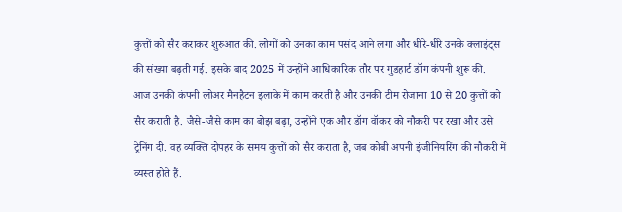कुत्तों को सैर कराकर शुरुआत की. लोगों को उनका काम पसंद आने लगा और धीरे-धीरे उनके क्लाइंट्स की संख्या बढ़ती गई. इसके बाद 2025 में उन्होंने आधिकारिक तौर पर गुडहार्ट डॉग कंपनी शुरू की.
आज उनकी कंपनी लोअर मैनहैटन इलाके में काम करती है और उनकी टीम रोजाना 10 से 20 कुत्तों को सैर कराती है. जैसे-जैसे काम का बोझ बढ़ा, उन्होंने एक और डॉग वॉकर को नौकरी पर रखा और उसे ट्रेनिंग दी. वह व्यक्ति दोपहर के समय कुत्तों को सैर कराता है, जब कोबी अपनी इंजीनियरिंग की नौकरी में व्यस्त होते हैं.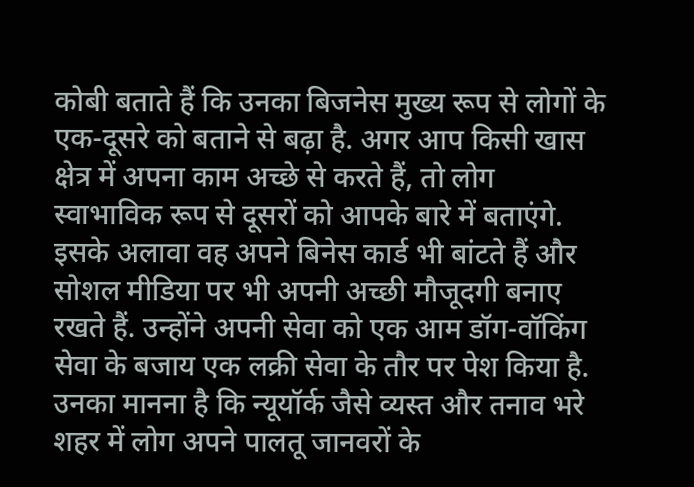कोबी बताते हैं कि उनका बिजनेस मुख्य रूप से लोगों के एक-दूसरे को बताने से बढ़ा है. अगर आप किसी खास क्षेत्र में अपना काम अच्छे से करते हैं, तो लोग स्वाभाविक रूप से दूसरों को आपके बारे में बताएंगे. इसके अलावा वह अपने बिनेस कार्ड भी बांटते हैं और सोशल मीडिया पर भी अपनी अच्छी मौजूदगी बनाए रखते हैं. उन्होंने अपनी सेवा को एक आम डॉग-वॉकिंग सेवा के बजाय एक लक्री सेवा के तौर पर पेश किया है.
उनका मानना है कि न्यूयॉर्क जैसे व्यस्त और तनाव भरे शहर में लोग अपने पालतू जानवरों के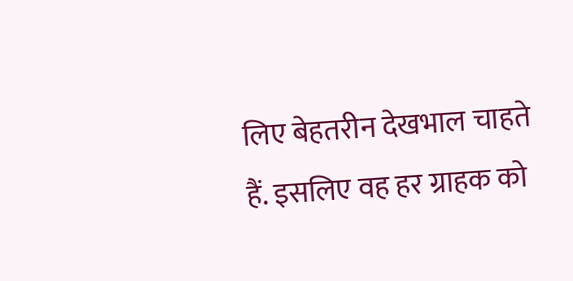लिए बेहतरीन देखभाल चाहते हैं. इसलिए वह हर ग्राहक को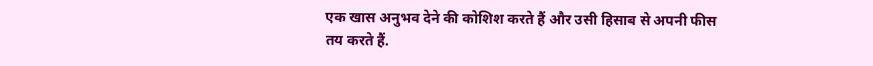एक खास अनुभव देने की कोशिश करते हैं और उसी हिसाब से अपनी फीस तय करते हैं.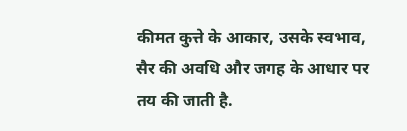कीमत कुत्ते के आकार, उसके स्वभाव, सैर की अवधि और जगह के आधार पर तय की जाती है.